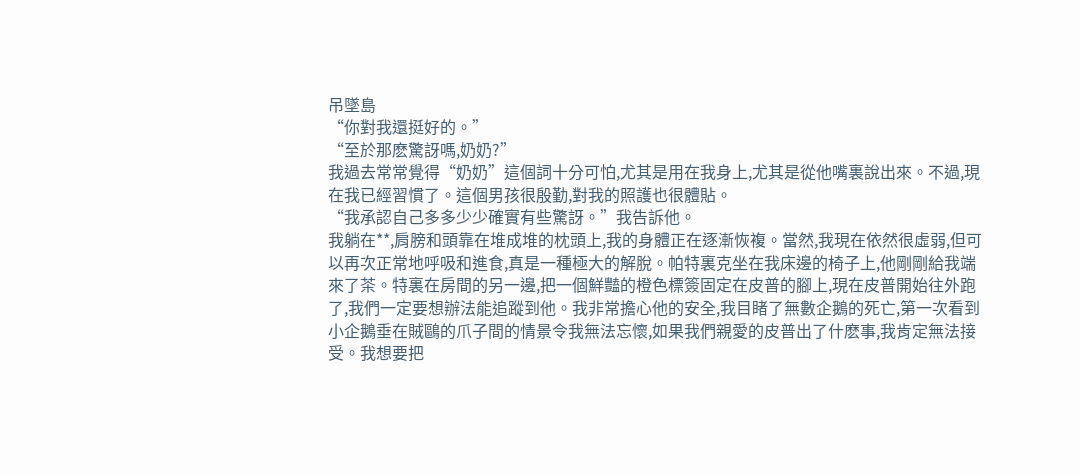吊墜島
“你對我還挺好的。”
“至於那麽驚訝嗎,奶奶?”
我過去常常覺得“奶奶”這個詞十分可怕,尤其是用在我身上,尤其是從他嘴裏說出來。不過,現在我已經習慣了。這個男孩很殷勤,對我的照護也很體貼。
“我承認自己多多少少確實有些驚訝。”我告訴他。
我躺在**,肩膀和頭靠在堆成堆的枕頭上,我的身體正在逐漸恢複。當然,我現在依然很虛弱,但可以再次正常地呼吸和進食,真是一種極大的解脫。帕特裏克坐在我床邊的椅子上,他剛剛給我端來了茶。特裏在房間的另一邊,把一個鮮豔的橙色標簽固定在皮普的腳上,現在皮普開始往外跑了,我們一定要想辦法能追蹤到他。我非常擔心他的安全,我目睹了無數企鵝的死亡,第一次看到小企鵝垂在賊鷗的爪子間的情景令我無法忘懷,如果我們親愛的皮普出了什麽事,我肯定無法接受。我想要把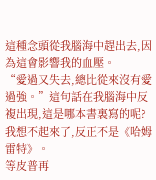這種念頭從我腦海中趕出去,因為這會影響我的血壓。
“愛過又失去,總比從來沒有愛過強。”這句話在我腦海中反複出現,這是哪本書裏寫的呢?我想不起來了,反正不是《哈姆雷特》。
等皮普再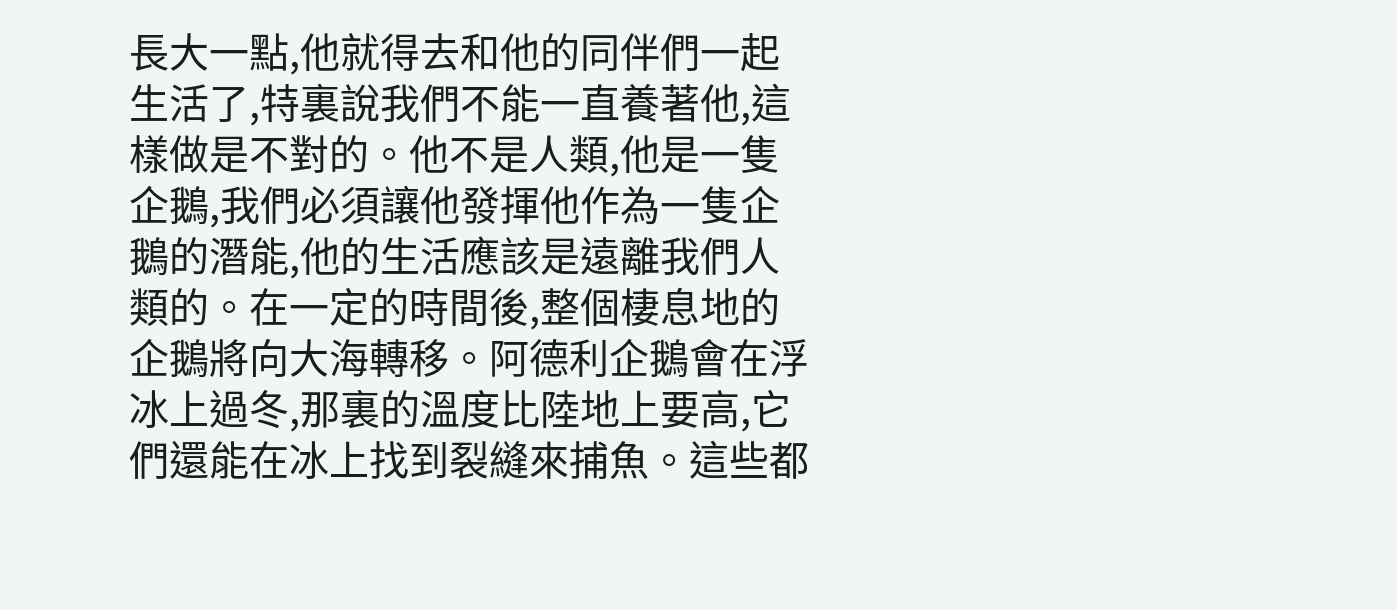長大一點,他就得去和他的同伴們一起生活了,特裏說我們不能一直養著他,這樣做是不對的。他不是人類,他是一隻企鵝,我們必須讓他發揮他作為一隻企鵝的潛能,他的生活應該是遠離我們人類的。在一定的時間後,整個棲息地的企鵝將向大海轉移。阿德利企鵝會在浮冰上過冬,那裏的溫度比陸地上要高,它們還能在冰上找到裂縫來捕魚。這些都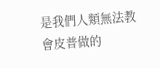是我們人類無法教會皮普做的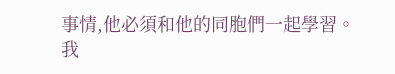事情,他必須和他的同胞們一起學習。
我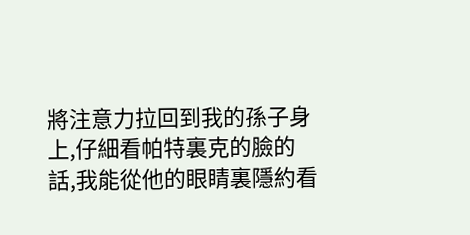將注意力拉回到我的孫子身上,仔細看帕特裏克的臉的話,我能從他的眼睛裏隱約看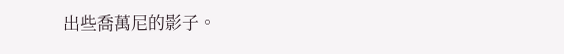出些喬萬尼的影子。